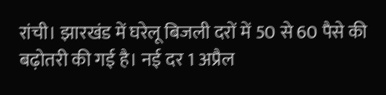रांची। झारखंड में घरेलू बिजली दरों में 50 से 60 पैसे की बढ़ोतरी की गई है। नई दर 1 अप्रैल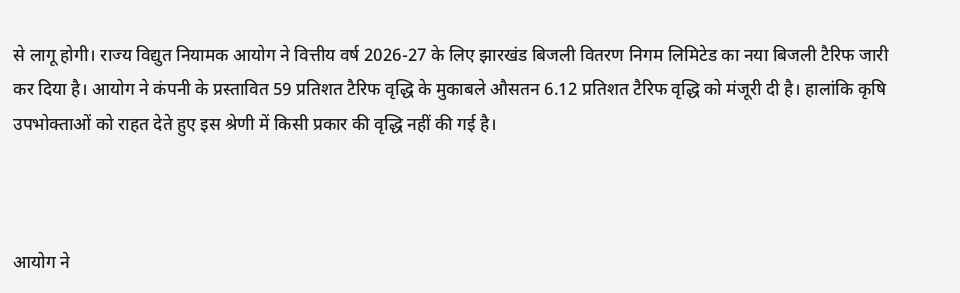से लागू होगी। राज्य विद्युत नियामक आयोग ने वित्तीय वर्ष 2026-27 के लिए झारखंड बिजली वितरण निगम लिमिटेड का नया बिजली टैरिफ जारी कर दिया है। आयोग ने कंपनी के प्रस्तावित 59 प्रतिशत टैरिफ वृद्धि के मुकाबले औसतन 6.12 प्रतिशत टैरिफ वृद्धि को मंजूरी दी है। हालांकि कृषि उपभोक्ताओं को राहत देते हुए इस श्रेणी में किसी प्रकार की वृद्धि नहीं की गई है।



आयोग ने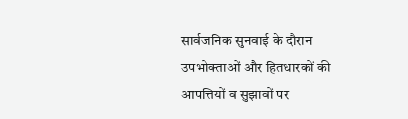सार्वजनिक सुनवाई के दौरान उपभोक्ताओं और हितधारकों की आपत्तियों व सुझावों पर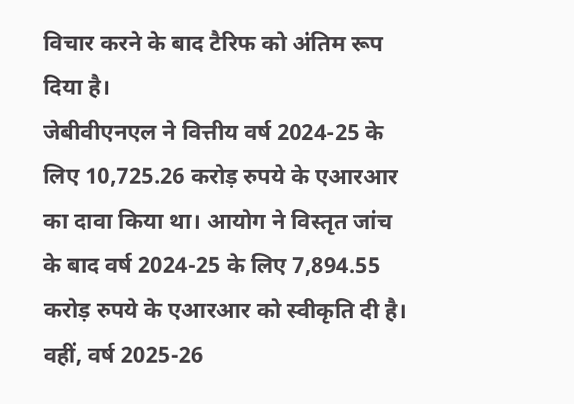विचार करने के बाद टैरिफ को अंतिम रूप दिया है।
जेबीवीएनएल ने वित्तीय वर्ष 2024-25 के लिए 10,725.26 करोड़ रुपये के एआरआर का दावा किया था। आयोग ने विस्तृत जांच के बाद वर्ष 2024-25 के लिए 7,894.55 करोड़ रुपये के एआरआर को स्वीकृति दी है। वहीं, वर्ष 2025-26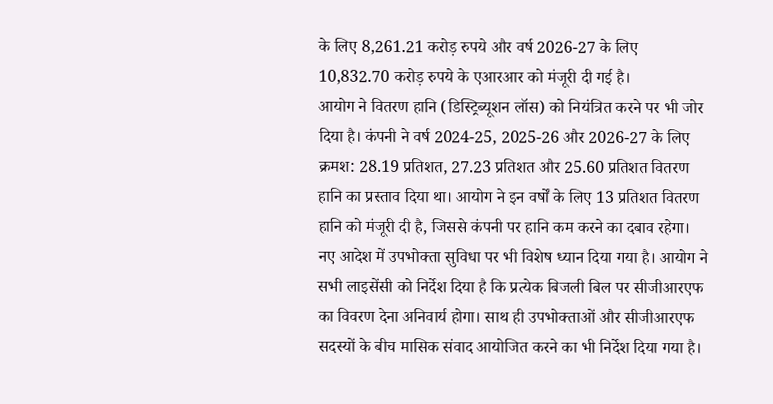के लिए 8,261.21 करोड़ रुपये और वर्ष 2026-27 के लिए 10,832.70 करोड़ रुपये के एआरआर को मंजूरी दी गई है।
आयोग ने वितरण हानि (डिस्ट्रिब्यूशन लॉस) को नियंत्रित करने पर भी जोर दिया है। कंपनी ने वर्ष 2024-25, 2025-26 और 2026-27 के लिए क्रमश: 28.19 प्रतिशत, 27.23 प्रतिशत और 25.60 प्रतिशत वितरण हानि का प्रस्ताव दिया था। आयोग ने इन वर्षों के लिए 13 प्रतिशत वितरण हानि को मंजूरी दी है, जिससे कंपनी पर हानि कम करने का दबाव रहेगा।
नए आदेश में उपभोक्ता सुविधा पर भी विशेष ध्यान दिया गया है। आयोग ने सभी लाइसेंसी को निर्देश दिया है कि प्रत्येक बिजली बिल पर सीजीआरएफ का विवरण देना अनिवार्य होगा। साथ ही उपभोक्ताओं और सीजीआरएफ सदस्यों के बीच मासिक संवाद आयोजित करने का भी निर्देश दिया गया है।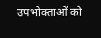उपभोक्ताओं को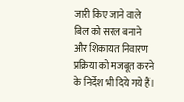जारी किए जाने वाले बिल को सरल बनाने और शिकायत निवारण प्रक्रिया को मजबूत करने के निर्देश भी दिये गये हैं।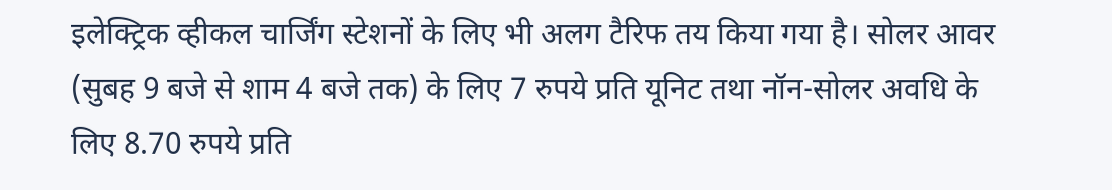इलेक्ट्रिक व्हीकल चार्जिंग स्टेशनों के लिए भी अलग टैरिफ तय किया गया है। सोलर आवर (सुबह 9 बजे से शाम 4 बजे तक) के लिए 7 रुपये प्रति यूनिट तथा नॉन-सोलर अवधि के लिए 8.70 रुपये प्रति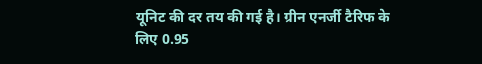यूनिट की दर तय की गई है। ग्रीन एनर्जी टैरिफ के लिए 0.95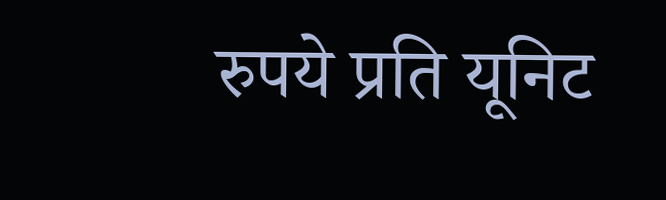रुपये प्रति यूनिट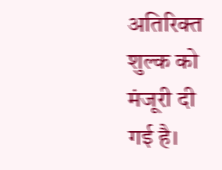अतिरिक्त शुल्क को मंजूरी दी गई है।